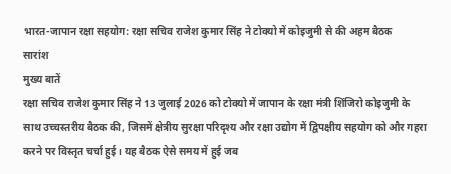भारत-जापान रक्षा सहयोग: रक्षा सचिव राजेश कुमार सिंह ने टोक्यो में कोइजुमी से की अहम बैठक
सारांश
मुख्य बातें
रक्षा सचिव राजेश कुमार सिंह ने 13 जुलाई 2026 को टोक्यो में जापान के रक्षा मंत्री शिंजिरो कोइजुमी के साथ उच्चस्तरीय बैठक की, जिसमें क्षेत्रीय सुरक्षा परिदृश्य और रक्षा उद्योग में द्विपक्षीय सहयोग को और गहरा करने पर विस्तृत चर्चा हुई। यह बैठक ऐसे समय में हुई जब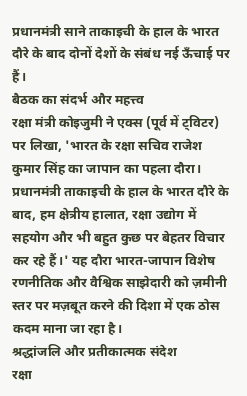प्रधानमंत्री साने ताकाइची के हाल के भारत दौरे के बाद दोनों देशों के संबंध नई ऊँचाई पर हैं।
बैठक का संदर्भ और महत्त्व
रक्षा मंत्री कोइजुमी ने एक्स (पूर्व में ट्विटर) पर लिखा, 'भारत के रक्षा सचिव राजेश कुमार सिंह का जापान का पहला दौरा। प्रधानमंत्री ताकाइची के हाल के भारत दौरे के बाद, हम क्षेत्रीय हालात, रक्षा उद्योग में सहयोग और भी बहुत कुछ पर बेहतर विचार कर रहे हैं।' यह दौरा भारत-जापान विशेष रणनीतिक और वैश्विक साझेदारी को ज़मीनी स्तर पर मज़बूत करने की दिशा में एक ठोस कदम माना जा रहा है।
श्रद्धांजलि और प्रतीकात्मक संदेश
रक्षा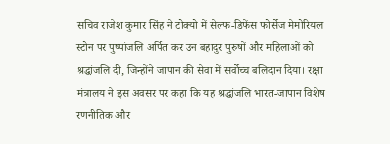सचिव राजेश कुमार सिंह ने टोक्यो में सेल्फ-डिफेंस फोर्सेज मेमोरियल स्टोन पर पुष्पांजलि अर्पित कर उन बहादुर पुरुषों और महिलाओं को श्रद्धांजलि दी, जिन्होंने जापान की सेवा में सर्वोच्च बलिदान दिया। रक्षा मंत्रालय ने इस अवसर पर कहा कि यह श्रद्धांजलि भारत-जापान विशेष रणनीतिक और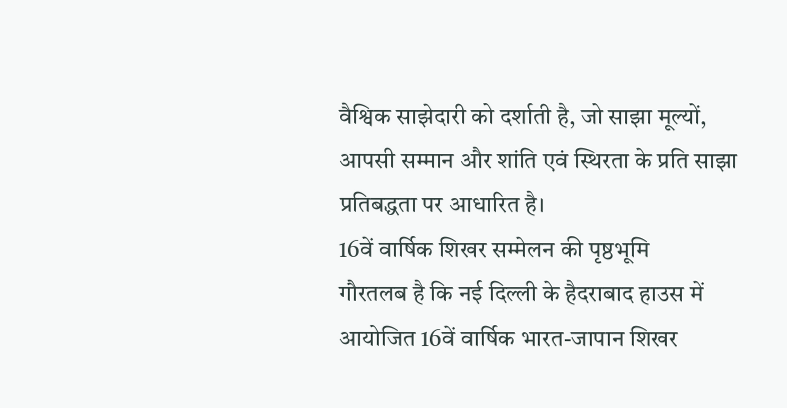वैश्विक साझेदारी को दर्शाती है, जो साझा मूल्यों, आपसी सम्मान और शांति एवं स्थिरता के प्रति साझा प्रतिबद्धता पर आधारित है।
16वें वार्षिक शिखर सम्मेलन की पृष्ठभूमि
गौरतलब है कि नई दिल्ली के हैदराबाद हाउस में आयोजित 16वें वार्षिक भारत-जापान शिखर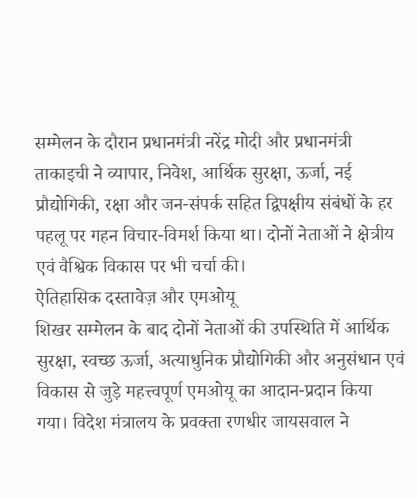सम्मेलन के दौरान प्रधानमंत्री नरेंद्र मोदी और प्रधानमंत्री ताकाइची ने व्यापार, निवेश, आर्थिक सुरक्षा, ऊर्जा, नई प्रौद्योगिकी, रक्षा और जन-संपर्क सहित द्विपक्षीय संबंधों के हर पहलू पर गहन विचार-विमर्श किया था। दोनों नेताओं ने क्षेत्रीय एवं वैश्विक विकास पर भी चर्चा की।
ऐतिहासिक दस्तावेज़ और एमओयू
शिखर सम्मेलन के बाद दोनों नेताओं की उपस्थिति में आर्थिक सुरक्षा, स्वच्छ ऊर्जा, अत्याधुनिक प्रौद्योगिकी और अनुसंधान एवं विकास से जुड़े महत्त्वपूर्ण एमओयू का आदान-प्रदान किया गया। विदेश मंत्रालय के प्रवक्ता रणधीर जायसवाल ने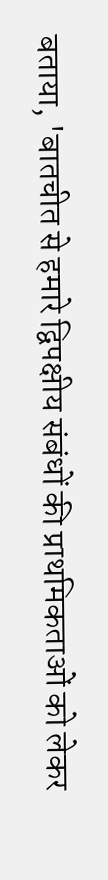बताया, 'बातचीत से हमारे द्विपक्षीय संबंधों की प्राथमिकताओं को लेकर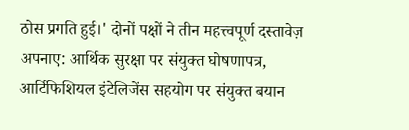ठोस प्रगति हुई।' दोनों पक्षों ने तीन महत्त्वपूर्ण दस्तावेज़ अपनाए: आर्थिक सुरक्षा पर संयुक्त घोषणापत्र, आर्टिफिशियल इंटेलिजेंस सहयोग पर संयुक्त बयान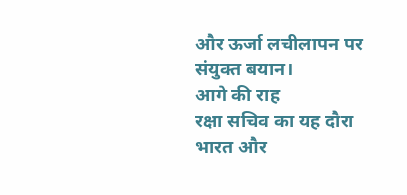और ऊर्जा लचीलापन पर संयुक्त बयान।
आगे की राह
रक्षा सचिव का यह दौरा भारत और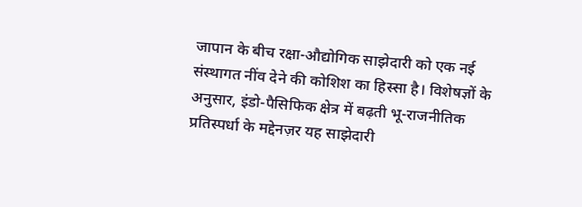जापान के बीच रक्षा-औद्योगिक साझेदारी को एक नई संस्थागत नींव देने की कोशिश का हिस्सा है। विशेषज्ञों के अनुसार, इंडो-पैसिफिक क्षेत्र में बढ़ती भू-राजनीतिक प्रतिस्पर्धा के मद्देनज़र यह साझेदारी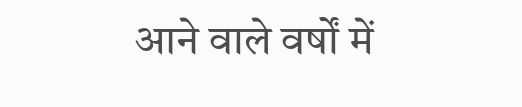आने वाले वर्षों में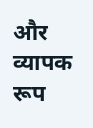और व्यापक रूप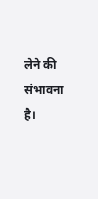लेने की संभावना है।